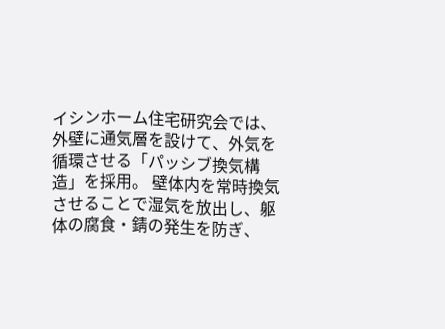イシンホーム住宅研究会では、外壁に通気層を設けて、外気を循環させる「パッシブ換気構造」を採用。 壁体内を常時換気させることで湿気を放出し、躯体の腐食・錆の発生を防ぎ、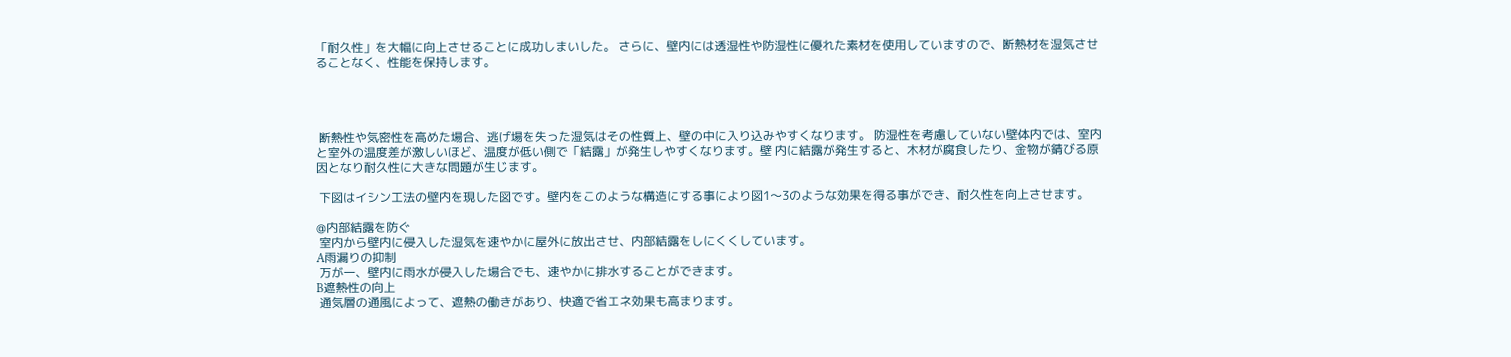「耐久性」を大幅に向上させることに成功しまいした。 さらに、壁内には透湿性や防湿性に優れた素材を使用していますので、断熱材を湿気させることなく、性能を保持します。




 断熱性や気密性を高めた場合、逃げ場を失った湿気はその性質上、壁の中に入り込みやすくなります。 防湿性を考慮していない壁体内では、室内と室外の温度差が激しいほど、温度が低い側で「結露」が発生しやすくなります。壁 内に結露が発生すると、木材が腐食したり、金物が錆びる原因となり耐久性に大きな問題が生じます。

 下図はイシン工法の壁内を現した図です。壁内をこのような構造にする事により図1〜3のような効果を得る事ができ、耐久性を向上させます。

@内部結露を防ぐ
 室内から壁内に侵入した湿気を速やかに屋外に放出させ、内部結露をしにくくしています。
A雨漏りの抑制
 万が一、壁内に雨水が侵入した場合でも、速やかに排水することができます。
B遮熱性の向上
 通気層の通風によって、遮熱の働きがあり、快適で省エネ効果も高まります。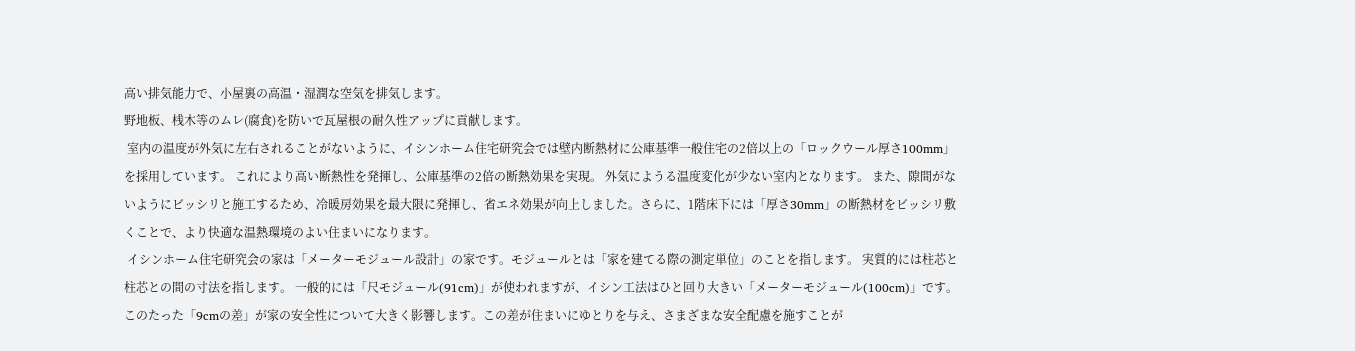高い排気能力で、小屋裏の高温・湿潤な空気を排気します。
野地板、桟木等のムレ(腐食)を防いで瓦屋根の耐久性アップに貢献します。
 室内の温度が外気に左右されることがないように、イシンホーム住宅研究会では壁内断熱材に公庫基準一般住宅の2倍以上の「ロックウール厚さ100mm」を採用しています。 これにより高い断熱性を発揮し、公庫基準の2倍の断熱効果を実現。 外気にようる温度変化が少ない室内となります。 また、隙間がないようにビッシリと施工するため、冷暖房効果を最大限に発揮し、省エネ効果が向上しました。さらに、1階床下には「厚さ30mm」の断熱材をビッシリ敷くことで、より快適な温熱環境のよい住まいになります。
 イシンホーム住宅研究会の家は「メーターモジュール設計」の家です。モジュールとは「家を建てる際の測定単位」のことを指します。 実質的には柱芯と柱芯との間の寸法を指します。 一般的には「尺モジュール(91cm)」が使われますが、イシン工法はひと回り大きい「メーターモジュール(100cm)」です。 このたった「9cmの差」が家の安全性について大きく影響します。この差が住まいにゆとりを与え、さまざまな安全配慮を施すことが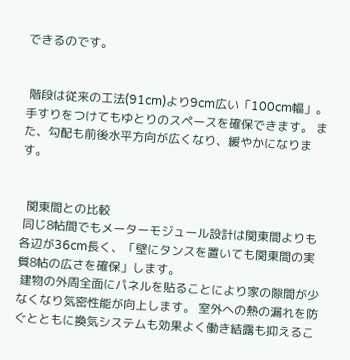できるのです。


 階段は従来の工法(91cm)より9cm広い「100cm幅」。手すりをつけてもゆとりのスペースを確保できます。 また、勾配も前後水平方向が広くなり、緩やかになります。


  関東間との比較
 同じ8帖間でもメーターモジュール設計は関東間よりも各辺が36cm長く、「壁にタンスを置いても関東間の実質8帖の広さを確保」します。
 建物の外周全面にパネルを貼ることにより家の隙間が少なくなり気密性能が向上します。 室外への熱の漏れを防ぐとともに換気システムも効果よく働き結露も抑えるこ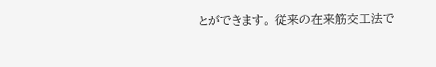とができます。 従来の在来筋交工法で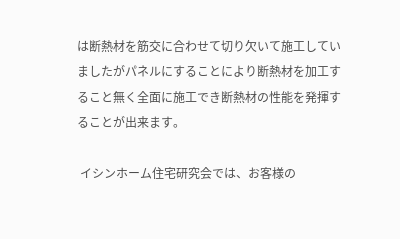は断熱材を筋交に合わせて切り欠いて施工していましたがパネルにすることにより断熱材を加工すること無く全面に施工でき断熱材の性能を発揮することが出来ます。

 イシンホーム住宅研究会では、お客様の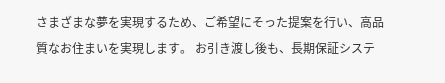さまざまな夢を実現するため、ご希望にそった提案を行い、高品質なお住まいを実現します。 お引き渡し後も、長期保証システ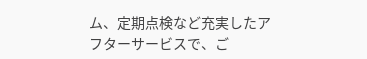ム、定期点検など充実したアフターサービスで、ご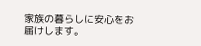家族の暮らしに安心をお届けします。